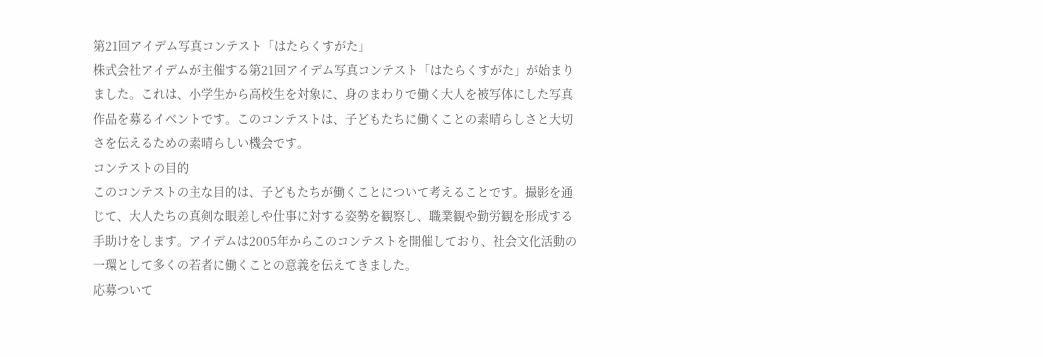第21回アイデム写真コンテスト「はたらくすがた」
株式会社アイデムが主催する第21回アイデム写真コンテスト「はたらくすがた」が始まりました。これは、小学生から高校生を対象に、身のまわりで働く大人を被写体にした写真作品を募るイベントです。このコンテストは、子どもたちに働くことの素晴らしさと大切さを伝えるための素晴らしい機会です。
コンテストの目的
このコンテストの主な目的は、子どもたちが働くことについて考えることです。撮影を通じて、大人たちの真剣な眼差しや仕事に対する姿勢を観察し、職業観や勤労観を形成する手助けをします。アイデムは2005年からこのコンテストを開催しており、社会文化活動の一環として多くの若者に働くことの意義を伝えてきました。
応募ついて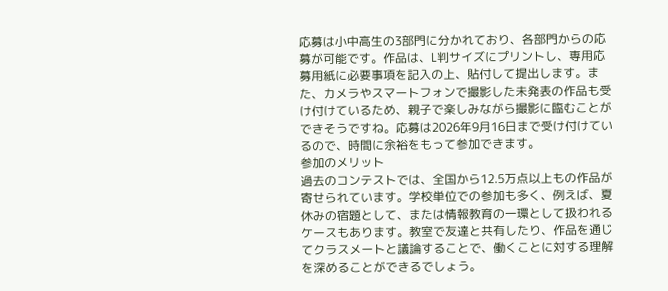応募は小中高生の3部門に分かれており、各部門からの応募が可能です。作品は、L判サイズにプリントし、専用応募用紙に必要事項を記入の上、貼付して提出します。また、カメラやスマートフォンで撮影した未発表の作品も受け付けているため、親子で楽しみながら撮影に臨むことができそうですね。応募は2026年9月16日まで受け付けているので、時間に余裕をもって参加できます。
参加のメリット
過去のコンテストでは、全国から12.5万点以上もの作品が寄せられています。学校単位での参加も多く、例えば、夏休みの宿題として、または情報教育の一環として扱われるケースもあります。教室で友達と共有したり、作品を通じてクラスメートと議論することで、働くことに対する理解を深めることができるでしょう。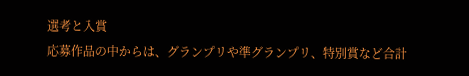選考と入賞
応募作品の中からは、グランプリや準グランプリ、特別賞など合計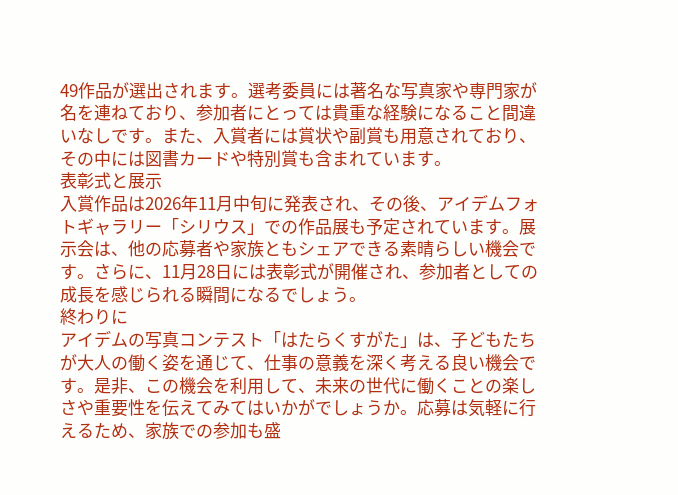49作品が選出されます。選考委員には著名な写真家や専門家が名を連ねており、参加者にとっては貴重な経験になること間違いなしです。また、入賞者には賞状や副賞も用意されており、その中には図書カードや特別賞も含まれています。
表彰式と展示
入賞作品は2026年11月中旬に発表され、その後、アイデムフォトギャラリー「シリウス」での作品展も予定されています。展示会は、他の応募者や家族ともシェアできる素晴らしい機会です。さらに、11月28日には表彰式が開催され、参加者としての成長を感じられる瞬間になるでしょう。
終わりに
アイデムの写真コンテスト「はたらくすがた」は、子どもたちが大人の働く姿を通じて、仕事の意義を深く考える良い機会です。是非、この機会を利用して、未来の世代に働くことの楽しさや重要性を伝えてみてはいかがでしょうか。応募は気軽に行えるため、家族での参加も盛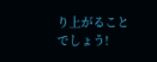り上がることでしょう!